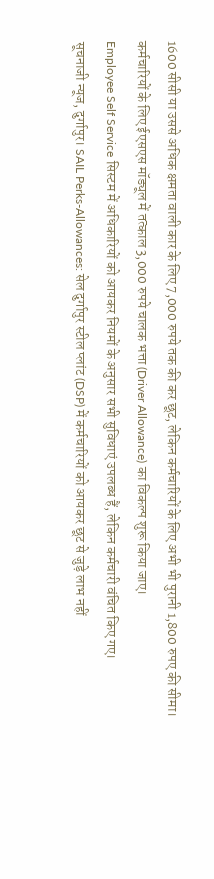1600 सीसी या उससे अधिक क्षमता वाली कार के लिए 7,000 रुपये तक की कर छूट, लेकिन कर्मचारियों के लिए अभी भी पुरानी 1,800 रुपए की सीमा।
कर्मचारियों के लिए ईएसएस मॉड्यूल में तत्काल 3,000 रुपये चालक भत्ता (Driver Allowance) का विकल्प शुरू किया जाए।
Employee Self Service सिस्टम में अधिकारियों को आयकर नियमों के अनुसार सभी सुविधाएं उपलब्ध हैं, लेकिन कर्मचारी वंचित किए गए।
सूचनाजी न्यूज, दुर्गापुर। SAIL Perks-Allowances: सेल दुर्गापुर स्टील प्लांट (DSP) में कर्मचारियों को आयकर छूट से जुड़े लाभ नहीं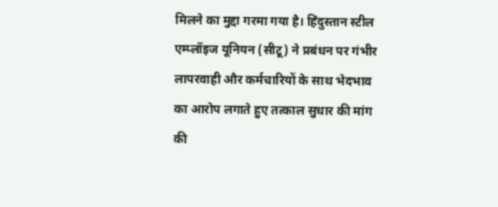मिलने का मुद्दा गरमा गया है। हिंदुस्तान स्टील एम्प्लॉइज यूनियन (सीटू) ने प्रबंधन पर गंभीर लापरवाही और कर्मचारियों के साथ भेदभाव का आरोप लगाते हुए तत्काल सुधार की मांग की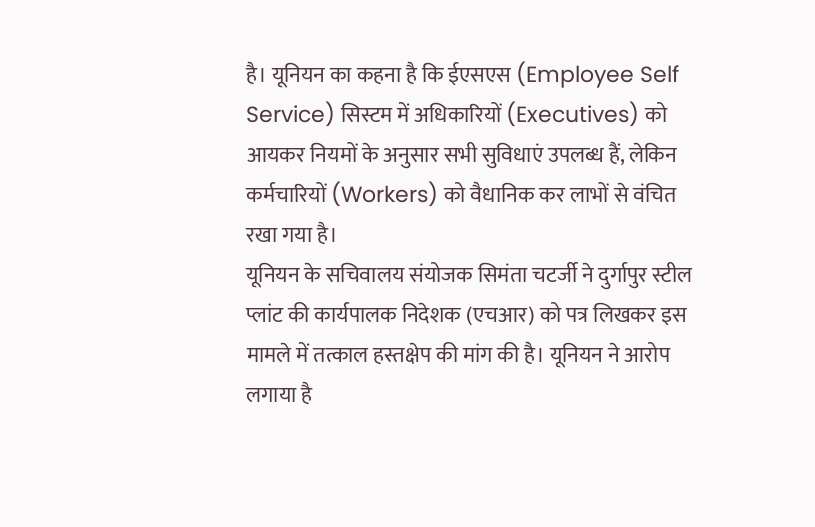है। यूनियन का कहना है कि ईएसएस (Employee Self Service) सिस्टम में अधिकारियों (Executives) को आयकर नियमों के अनुसार सभी सुविधाएं उपलब्ध हैं, लेकिन कर्मचारियों (Workers) को वैधानिक कर लाभों से वंचित रखा गया है।
यूनियन के सचिवालय संयोजक सिमंता चटर्जी ने दुर्गापुर स्टील प्लांट की कार्यपालक निदेशक (एचआर) को पत्र लिखकर इस मामले में तत्काल हस्तक्षेप की मांग की है। यूनियन ने आरोप लगाया है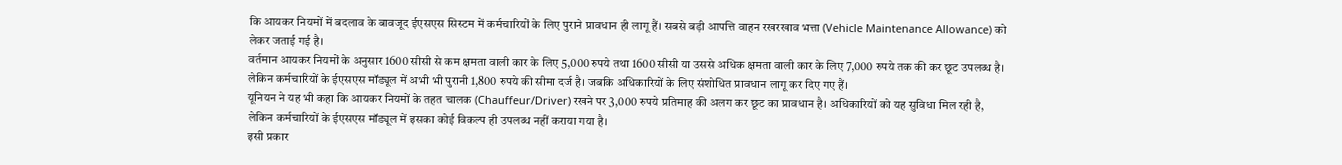कि आयकर नियमों में बदलाव के बावजूद ईएसएस सिस्टम में कर्मचारियों के लिए पुराने प्रावधान ही लागू हैं। सबसे बड़ी आपत्ति वाहन रखरखाव भत्ता (Vehicle Maintenance Allowance) को लेकर जताई गई है।
वर्तमान आयकर नियमों के अनुसार 1600 सीसी से कम क्षमता वाली कार के लिए 5,000 रुपये तथा 1600 सीसी या उससे अधिक क्षमता वाली कार के लिए 7,000 रुपये तक की कर छूट उपलब्ध है। लेकिन कर्मचारियों के ईएसएस मॉड्यूल में अभी भी पुरानी 1,800 रुपये की सीमा दर्ज है। जबकि अधिकारियों के लिए संशोधित प्रावधान लागू कर दिए गए हैं।
यूनियन ने यह भी कहा कि आयकर नियमों के तहत चालक (Chauffeur/Driver) रखने पर 3,000 रुपये प्रतिमाह की अलग कर छूट का प्रावधान है। अधिकारियों को यह सुविधा मिल रही है, लेकिन कर्मचारियों के ईएसएस मॉड्यूल में इसका कोई विकल्प ही उपलब्ध नहीं कराया गया है।
इसी प्रकार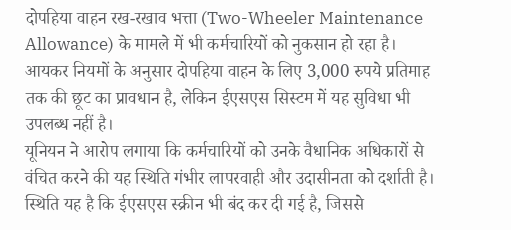दोपहिया वाहन रख-रखाव भत्ता (Two-Wheeler Maintenance Allowance) के मामले में भी कर्मचारियों को नुकसान हो रहा है। आयकर नियमों के अनुसार दोपहिया वाहन के लिए 3,000 रुपये प्रतिमाह तक की छूट का प्रावधान है, लेकिन ईएसएस सिस्टम में यह सुविधा भी उपलब्ध नहीं है।
यूनियन ने आरोप लगाया कि कर्मचारियों को उनके वैधानिक अधिकारों से वंचित करने की यह स्थिति गंभीर लापरवाही और उदासीनता को दर्शाती है। स्थिति यह है कि ईएसएस स्क्रीन भी बंद कर दी गई है, जिससे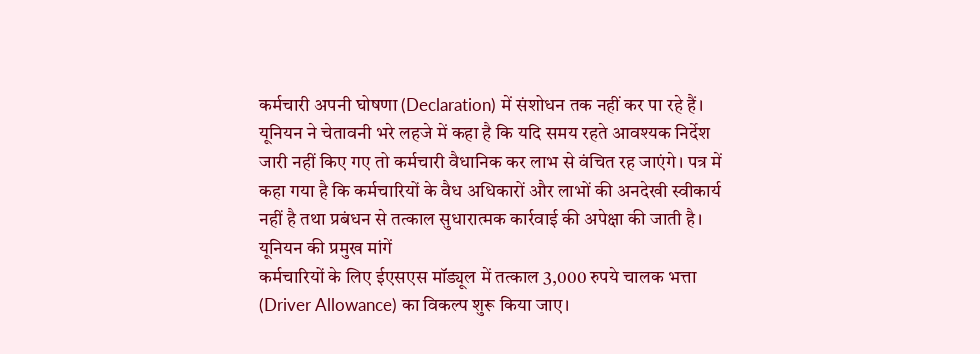कर्मचारी अपनी घोषणा (Declaration) में संशोधन तक नहीं कर पा रहे हैं।
यूनियन ने चेतावनी भरे लहजे में कहा है कि यदि समय रहते आवश्यक निर्देश जारी नहीं किए गए तो कर्मचारी वैधानिक कर लाभ से वंचित रह जाएंगे। पत्र में कहा गया है कि कर्मचारियों के वैध अधिकारों और लाभों की अनदेखी स्वीकार्य नहीं है तथा प्रबंधन से तत्काल सुधारात्मक कार्रवाई की अपेक्षा की जाती है।
यूनियन की प्रमुख मांगें
कर्मचारियों के लिए ईएसएस मॉड्यूल में तत्काल 3,000 रुपये चालक भत्ता (Driver Allowance) का विकल्प शुरू किया जाए।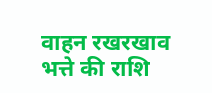वाहन रखरखाव भत्ते की राशि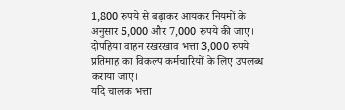1,800 रुपये से बढ़ाकर आयकर नियमों के अनुसार 5,000 और 7,000 रुपये की जाए।
दोपहिया वाहन रखरखाव भत्ता 3,000 रुपये प्रतिमाह का विकल्प कर्मचारियों के लिए उपलब्ध कराया जाए।
यदि चालक भत्ता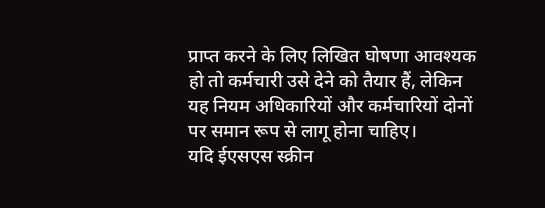प्राप्त करने के लिए लिखित घोषणा आवश्यक हो तो कर्मचारी उसे देने को तैयार हैं, लेकिन यह नियम अधिकारियों और कर्मचारियों दोनों पर समान रूप से लागू होना चाहिए।
यदि ईएसएस स्क्रीन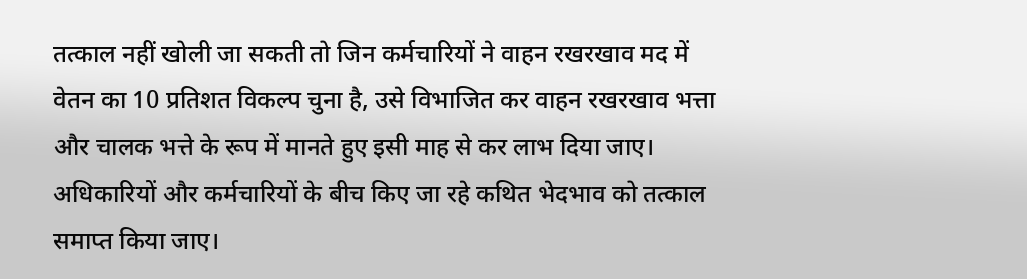तत्काल नहीं खोली जा सकती तो जिन कर्मचारियों ने वाहन रखरखाव मद में वेतन का 10 प्रतिशत विकल्प चुना है, उसे विभाजित कर वाहन रखरखाव भत्ता और चालक भत्ते के रूप में मानते हुए इसी माह से कर लाभ दिया जाए।
अधिकारियों और कर्मचारियों के बीच किए जा रहे कथित भेदभाव को तत्काल समाप्त किया जाए।